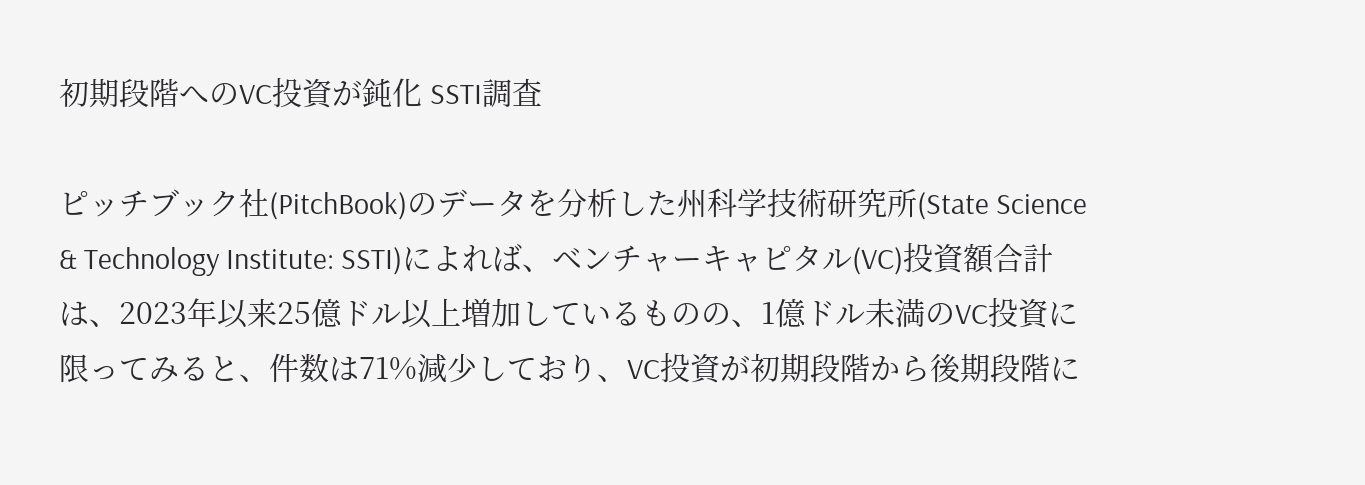初期段階へのVC投資が鈍化 SSTI調査

ピッチブック社(PitchBook)のデータを分析した州科学技術研究所(State Science & Technology Institute: SSTI)によれば、ベンチャーキャピタル(VC)投資額合計は、2023年以来25億ドル以上増加しているものの、1億ドル未満のVC投資に限ってみると、件数は71%減少しており、VC投資が初期段階から後期段階に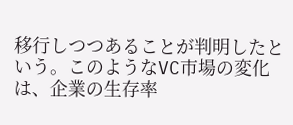移行しつつあることが判明したという。このようなVC市場の変化は、企業の生存率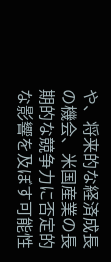や、将来的な経済成長の機会、米国産業の長期的な競争力に否定的な影響を及ぼす可能性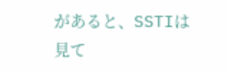があると、SSTIは見て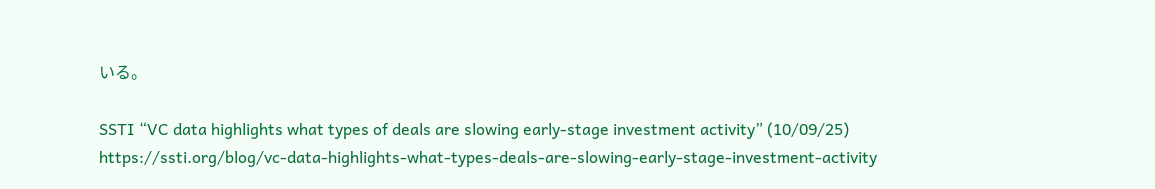いる。

SSTI “VC data highlights what types of deals are slowing early-stage investment activity” (10/09/25)
https://ssti.org/blog/vc-data-highlights-what-types-deals-are-slowing-early-stage-investment-activity